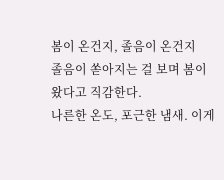봄이 온건지, 졸음이 온건지
졸음이 쏟아지는 걸 보며 봄이 왔다고 직감한다.
나른한 온도, 포근한 냄새. 이게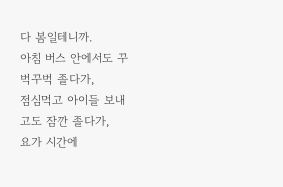다 봄일테니까.
아침 버스 안에서도 꾸벅꾸벅 졸다가,
점심먹고 아이들 보내고도 잠깐 졸다가,
요가 시간에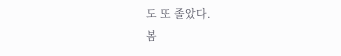도 또 졸았다.
봄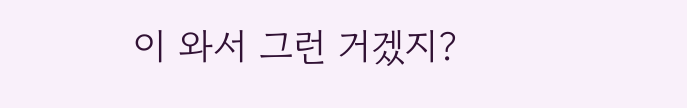이 와서 그런 거겠지?